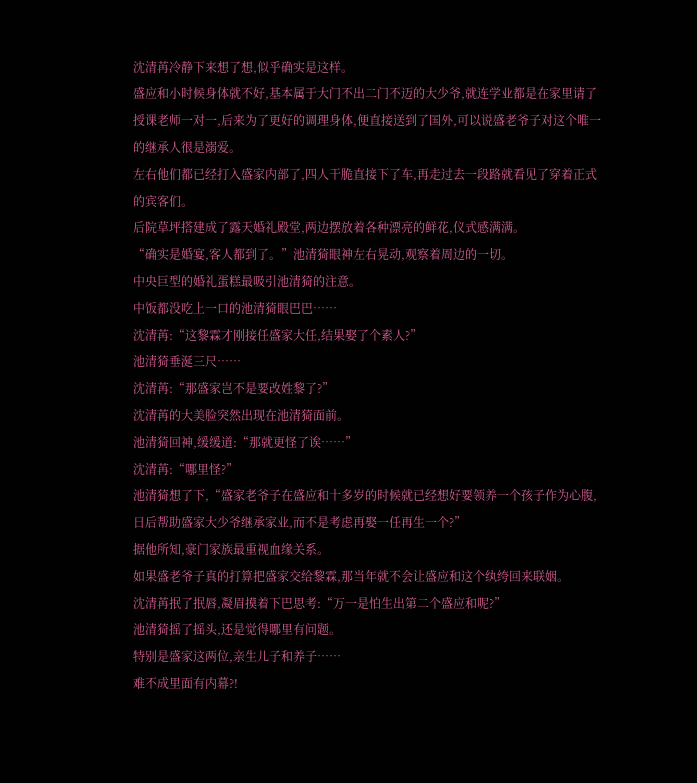沈清苒冷静下来想了想,似乎确实是这样。
盛应和小时候身体就不好,基本属于大门不出二门不迈的大少爷,就连学业都是在家里请了授课老师一对一,后来为了更好的调理身体,便直接送到了国外,可以说盛老爷子对这个唯一的继承人很是溺爱。
左右他们都已经打入盛家内部了,四人干脆直接下了车,再走过去一段路就看见了穿着正式的宾客们。
后院草坪搭建成了露天婚礼殿堂,两边摆放着各种漂亮的鲜花,仪式感满满。
“确实是婚宴,客人都到了。”池清猗眼神左右晃动,观察着周边的一切。
中央巨型的婚礼蛋糕最吸引池清猗的注意。
中饭都没吃上一口的池清猗眼巴巴……
沈清苒:“这黎霖才刚接任盛家大任,结果娶了个素人?”
池清猗垂涎三尺……
沈清苒:“那盛家岂不是要改姓黎了?”
沈清苒的大美脸突然出现在池清猗面前。
池清猗回神,缓缓道:“那就更怪了诶……”
沈清苒:“哪里怪?”
池清猗想了下,“盛家老爷子在盛应和十多岁的时候就已经想好要领养一个孩子作为心腹,日后帮助盛家大少爷继承家业,而不是考虑再娶一任再生一个?”
据他所知,豪门家族最重视血缘关系。
如果盛老爷子真的打算把盛家交给黎霖,那当年就不会让盛应和这个纨绔回来联姻。
沈清苒抿了抿唇,凝眉摸着下巴思考:“万一是怕生出第二个盛应和呢?”
池清猗摇了摇头,还是觉得哪里有问题。
特别是盛家这两位,亲生儿子和养子……
难不成里面有内幕?!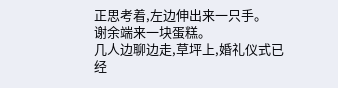正思考着,左边伸出来一只手。
谢余端来一块蛋糕。
几人边聊边走,草坪上,婚礼仪式已经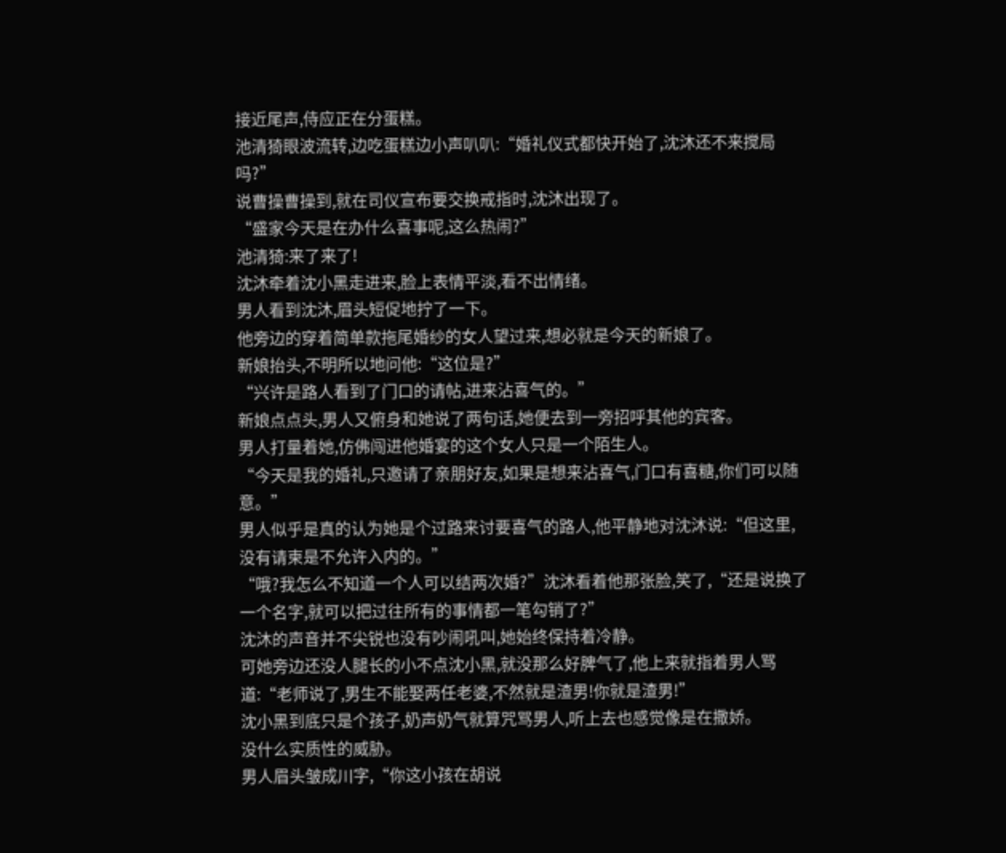接近尾声,侍应正在分蛋糕。
池清猗眼波流转,边吃蛋糕边小声叭叭:“婚礼仪式都快开始了,沈沐还不来搅局吗?”
说曹操曹操到,就在司仪宣布要交换戒指时,沈沐出现了。
“盛家今天是在办什么喜事呢,这么热闹?”
池清猗:来了来了!
沈沐牵着沈小黑走进来,脸上表情平淡,看不出情绪。
男人看到沈沐,眉头短促地拧了一下。
他旁边的穿着简单款拖尾婚纱的女人望过来,想必就是今天的新娘了。
新娘抬头,不明所以地问他:“这位是?”
“兴许是路人看到了门口的请帖,进来沾喜气的。”
新娘点点头,男人又俯身和她说了两句话,她便去到一旁招呼其他的宾客。
男人打量着她,仿佛闯进他婚宴的这个女人只是一个陌生人。
“今天是我的婚礼,只邀请了亲朋好友,如果是想来沾喜气,门口有喜糖,你们可以随意。”
男人似乎是真的认为她是个过路来讨要喜气的路人,他平静地对沈沐说:“但这里,没有请柬是不允许入内的。”
“哦?我怎么不知道一个人可以结两次婚?”沈沐看着他那张脸,笑了,“还是说换了一个名字,就可以把过往所有的事情都一笔勾销了?”
沈沐的声音并不尖锐也没有吵闹吼叫,她始终保持着冷静。
可她旁边还没人腿长的小不点沈小黑,就没那么好脾气了,他上来就指着男人骂道:“老师说了,男生不能娶两任老婆,不然就是渣男!你就是渣男!”
沈小黑到底只是个孩子,奶声奶气就算咒骂男人,听上去也感觉像是在撒娇。
没什么实质性的威胁。
男人眉头皱成川字,“你这小孩在胡说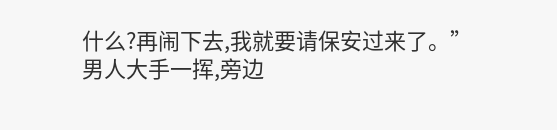什么?再闹下去,我就要请保安过来了。”
男人大手一挥,旁边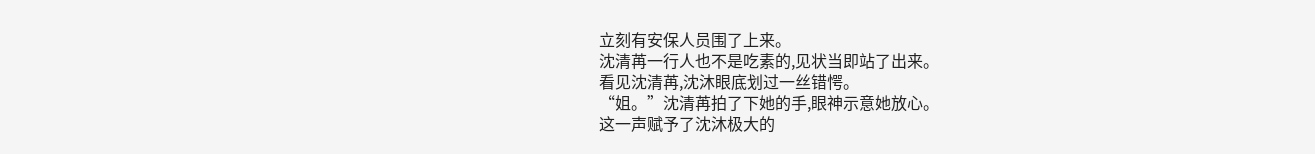立刻有安保人员围了上来。
沈清苒一行人也不是吃素的,见状当即站了出来。
看见沈清苒,沈沐眼底划过一丝错愕。
“姐。”沈清苒拍了下她的手,眼神示意她放心。
这一声赋予了沈沐极大的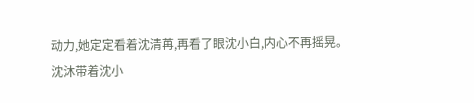动力,她定定看着沈清苒,再看了眼沈小白,内心不再摇晃。
沈沐带着沈小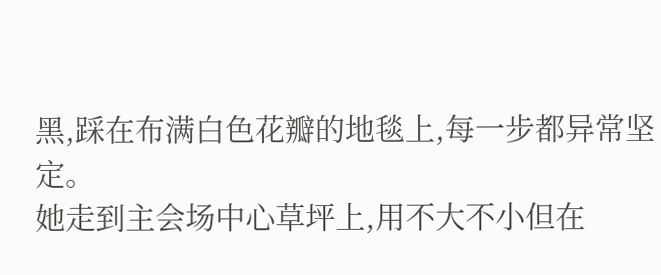黑,踩在布满白色花瓣的地毯上,每一步都异常坚定。
她走到主会场中心草坪上,用不大不小但在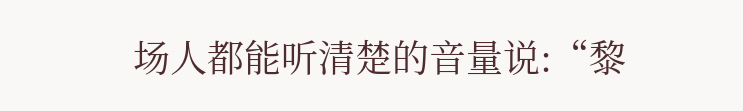场人都能听清楚的音量说:“黎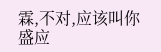霖,不对,应该叫你盛应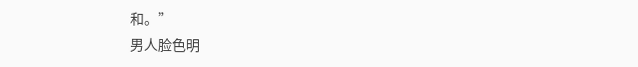和。”
男人脸色明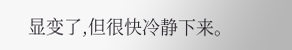显变了,但很快冷静下来。